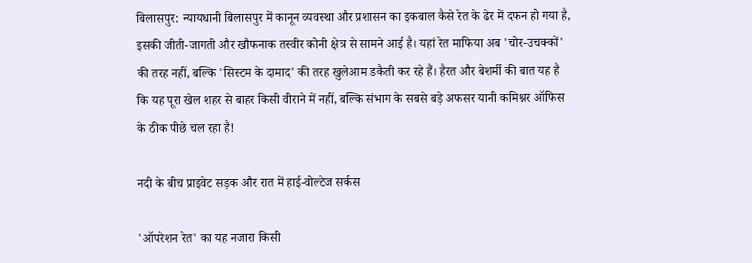बिलासपुर: न्यायधानी बिलासपुर में कानून व्यवस्था और प्रशासन का इकबाल कैसे रेत के ढेर में दफन हो गया है, इसकी जीती-जागती और खौफनाक तस्वीर कोनी क्षेत्र से सामने आई है। यहां रेत माफिया अब 'चोर-उचक्कों' की तरह नहीं, बल्कि 'सिस्टम के दामाद' की तरह खुलेआम डकैती कर रहे हैं। हैरत और बेशर्मी की बात यह है कि यह पूरा खेल शहर से बाहर किसी वीराने में नहीं, बल्कि संभाग के सबसे बड़े अफसर यानी कमिश्नर ऑफिस के ठीक पीछे चल रहा है!

नदी के बीच प्राइवेट सड़क और रात में हाई-वोल्टेज सर्कस

'ऑपरेशन रेत' का यह नजारा किसी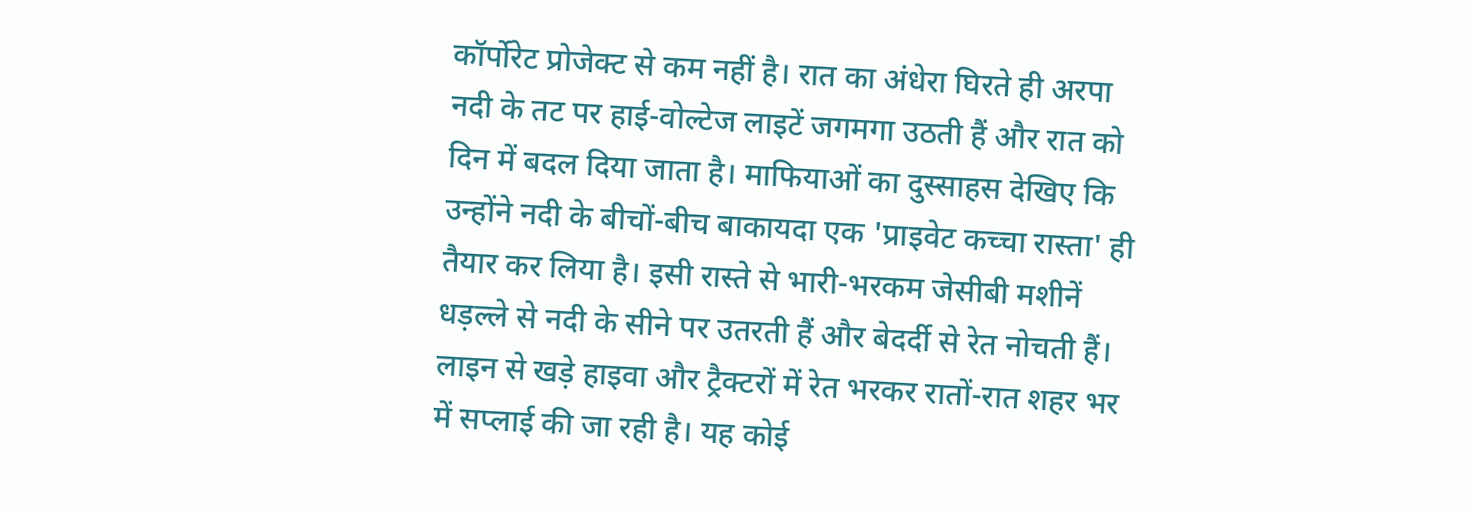कॉर्पोरेट प्रोजेक्ट से कम नहीं है। रात का अंधेरा घिरते ही अरपा नदी के तट पर हाई-वोल्टेज लाइटें जगमगा उठती हैं और रात को दिन में बदल दिया जाता है। माफियाओं का दुस्साहस देखिए कि उन्होंने नदी के बीचों-बीच बाकायदा एक 'प्राइवेट कच्चा रास्ता' ही तैयार कर लिया है। इसी रास्ते से भारी-भरकम जेसीबी मशीनें धड़ल्ले से नदी के सीने पर उतरती हैं और बेदर्दी से रेत नोचती हैं। लाइन से खड़े हाइवा और ट्रैक्टरों में रेत भरकर रातों-रात शहर भर में सप्लाई की जा रही है। यह कोई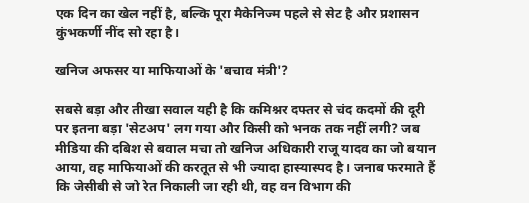एक दिन का खेल नहीं है, बल्कि पूरा मैकेनिज्म पहले से सेट है और प्रशासन कुंभकर्णी नींद सो रहा है।

खनिज अफसर या माफियाओं के 'बचाव मंत्री'?

सबसे बड़ा और तीखा सवाल यही है कि कमिश्नर दफ्तर से चंद कदमों की दूरी पर इतना बड़ा 'सेटअप' लग गया और किसी को भनक तक नहीं लगी? जब मीडिया की दबिश से बवाल मचा तो खनिज अधिकारी राजू यादव का जो बयान आया, वह माफियाओं की करतूत से भी ज्यादा हास्यास्पद है। जनाब फरमाते हैं कि जेसीबी से जो रेत निकाली जा रही थी, वह वन विभाग की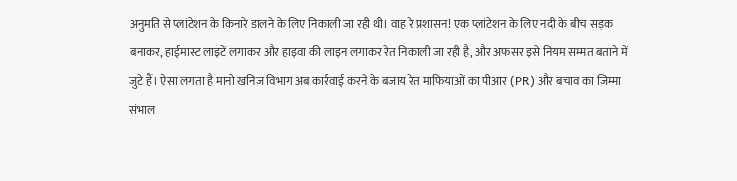अनुमति से प्लांटेशन के किनारे डालने के लिए निकाली जा रही थी। वाह रे प्रशासन! एक प्लांटेशन के लिए नदी के बीच सड़क बनाकर, हाईमास्ट लाइटें लगाकर और हाइवा की लाइन लगाकर रेत निकाली जा रही है, और अफसर इसे नियम सम्मत बताने में जुटे हैं। ऐसा लगता है मानो खनिज विभाग अब कार्रवाई करने के बजाय रेत माफियाओं का पीआर (PR) और बचाव का जिम्मा संभाल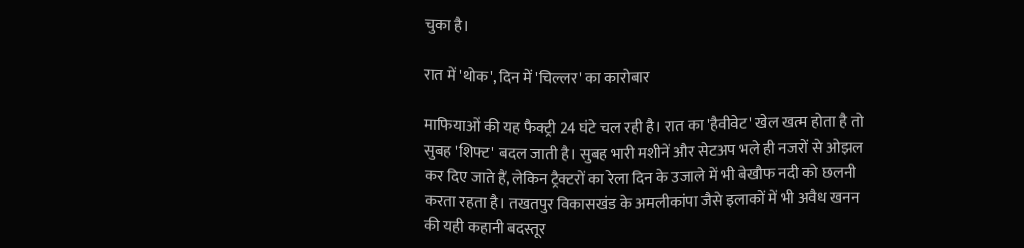चुका है।

रात में 'थोक', दिन में 'चिल्लर' का कारोबार

माफियाओं की यह फैक्ट्री 24 घंटे चल रही है। रात का 'हैवीवेट' खेल खत्म होता है तो सुबह 'शिफ्ट' बदल जाती है। सुबह भारी मशीनें और सेटअप भले ही नजरों से ओझल कर दिए जाते हैं, लेकिन ट्रैक्टरों का रेला दिन के उजाले में भी बेखौफ नदी को छलनी करता रहता है। तखतपुर विकासखंड के अमलीकांपा जैसे इलाकों में भी अवैध खनन की यही कहानी बदस्तूर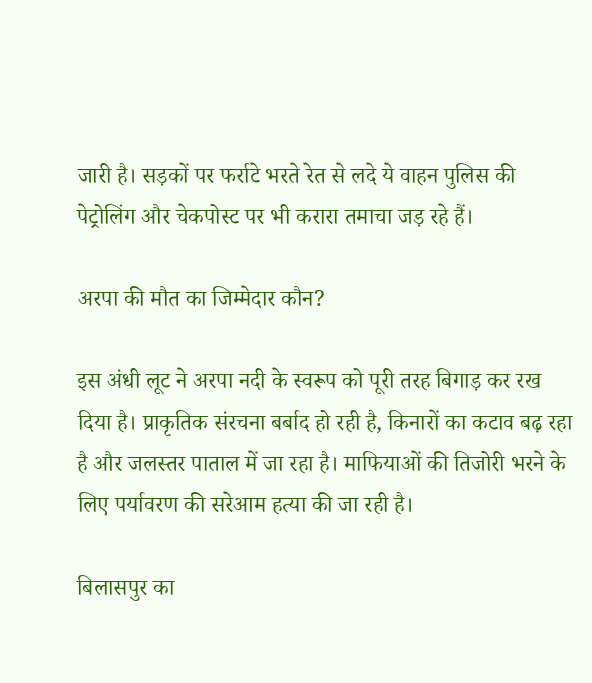जारी है। सड़कों पर फर्राटे भरते रेत से लदे ये वाहन पुलिस की पेट्रोलिंग और चेकपोस्ट पर भी करारा तमाचा जड़ रहे हैं।

अरपा की मौत का जिम्मेदार कौन?

इस अंधी लूट ने अरपा नदी के स्वरूप को पूरी तरह बिगाड़ कर रख दिया है। प्राकृतिक संरचना बर्बाद हो रही है, किनारों का कटाव बढ़ रहा है और जलस्तर पाताल में जा रहा है। माफियाओं की तिजोरी भरने के लिए पर्यावरण की सरेआम हत्या की जा रही है।

बिलासपुर का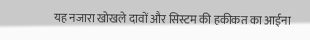यह नजारा खोखले दावों और सिस्टम की हकीकत का आईना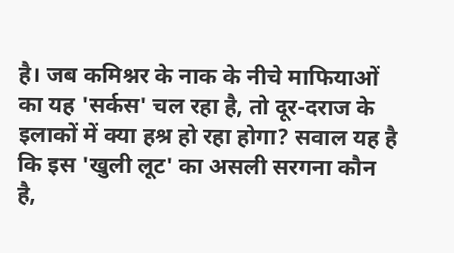है। जब कमिश्नर के नाक के नीचे माफियाओं का यह 'सर्कस' चल रहा है, तो दूर-दराज के इलाकों में क्या हश्र हो रहा होगा? सवाल यह है कि इस 'खुली लूट' का असली सरगना कौन है,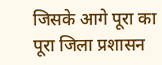जिसके आगे पूरा का पूरा जिला प्रशासन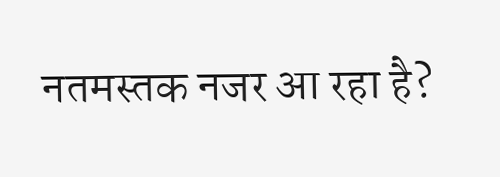नतमस्तक नजर आ रहा है?